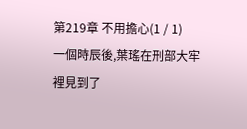第219章 不用擔心(1 / 1)
一個時辰後,葉瑤在刑部大牢裡見到了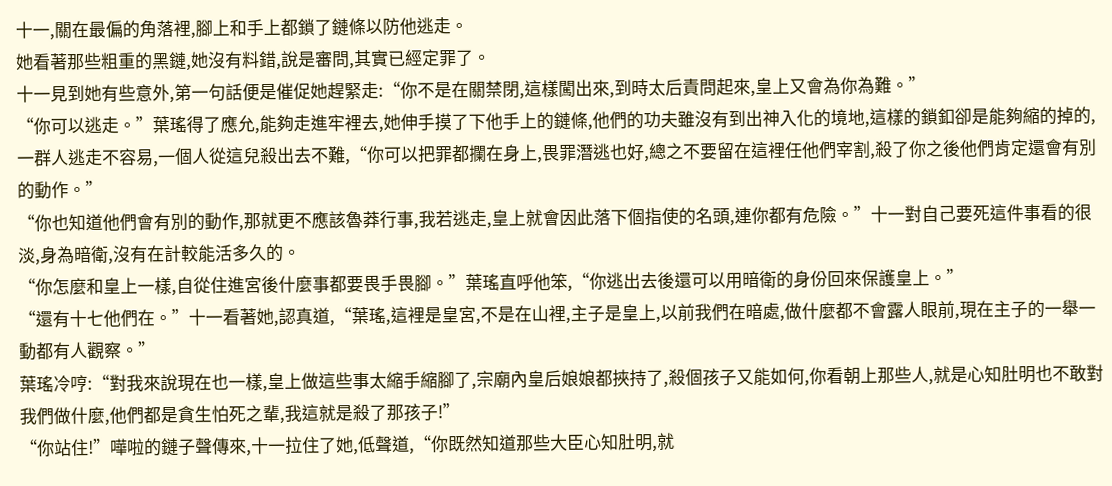十一,關在最偏的角落裡,腳上和手上都鎖了鏈條以防他逃走。
她看著那些粗重的黑鏈,她沒有料錯,說是審問,其實已經定罪了。
十一見到她有些意外,第一句話便是催促她趕緊走:“你不是在關禁閉,這樣闖出來,到時太后責問起來,皇上又會為你為難。”
“你可以逃走。”葉瑤得了應允,能夠走進牢裡去,她伸手摸了下他手上的鏈條,他們的功夫雖沒有到出神入化的境地,這樣的鎖釦卻是能夠縮的掉的,一群人逃走不容易,一個人從這兒殺出去不難,“你可以把罪都攔在身上,畏罪潛逃也好,總之不要留在這裡任他們宰割,殺了你之後他們肯定還會有別的動作。”
“你也知道他們會有別的動作,那就更不應該魯莽行事,我若逃走,皇上就會因此落下個指使的名頭,連你都有危險。”十一對自己要死這件事看的很淡,身為暗衛,沒有在計較能活多久的。
“你怎麼和皇上一樣,自從住進宮後什麼事都要畏手畏腳。”葉瑤直呼他笨,“你逃出去後還可以用暗衛的身份回來保護皇上。”
“還有十七他們在。”十一看著她,認真道,“葉瑤,這裡是皇宮,不是在山裡,主子是皇上,以前我們在暗處,做什麼都不會露人眼前,現在主子的一舉一動都有人觀察。”
葉瑤冷哼:“對我來說現在也一樣,皇上做這些事太縮手縮腳了,宗廟內皇后娘娘都挾持了,殺個孩子又能如何,你看朝上那些人,就是心知肚明也不敢對我們做什麼,他們都是貪生怕死之輩,我這就是殺了那孩子!”
“你站住!”嘩啦的鏈子聲傳來,十一拉住了她,低聲道,“你既然知道那些大臣心知肚明,就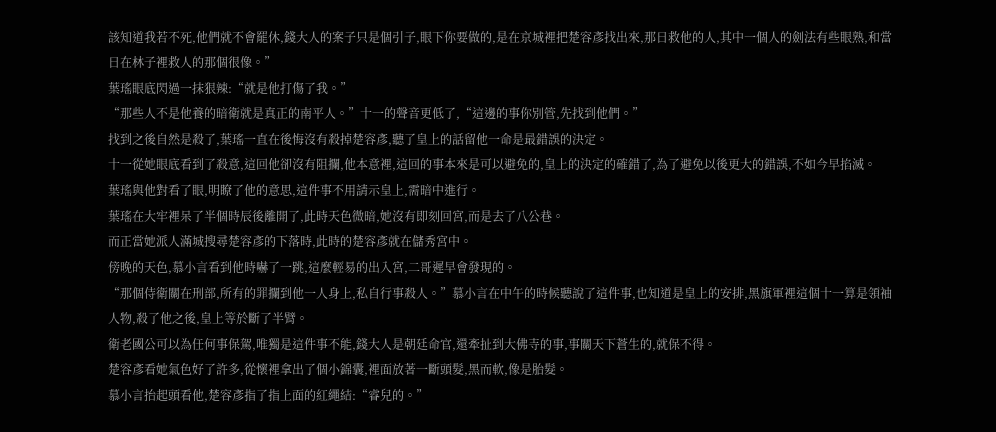該知道我若不死,他們就不會罷休,錢大人的案子只是個引子,眼下你要做的,是在京城裡把楚容彥找出來,那日救他的人,其中一個人的劍法有些眼熟,和當日在林子裡救人的那個很像。”
葉瑤眼底閃過一抹狠辣:“就是他打傷了我。”
“那些人不是他養的暗衛就是真正的南平人。”十一的聲音更低了,“這邊的事你別管,先找到他們。”
找到之後自然是殺了,葉瑤一直在後悔沒有殺掉楚容彥,聽了皇上的話留他一命是最錯誤的決定。
十一從她眼底看到了殺意,這回他卻沒有阻攔,他本意裡,這回的事本來是可以避免的,皇上的決定的確錯了,為了避免以後更大的錯誤,不如今早掐滅。
葉瑤與他對看了眼,明瞭了他的意思,這件事不用請示皇上,需暗中進行。
葉瑤在大牢裡呆了半個時辰後離開了,此時天色微暗,她沒有即刻回宮,而是去了八公巷。
而正當她派人滿城搜尋楚容彥的下落時,此時的楚容彥就在儲秀宮中。
傍晚的天色,慕小言看到他時嚇了一跳,這麼輕易的出入宮,二哥遲早會發現的。
“那個侍衛關在刑部,所有的罪攔到他一人身上,私自行事殺人。”慕小言在中午的時候聽說了這件事,也知道是皇上的安排,黑旗軍裡這個十一算是領袖人物,殺了他之後,皇上等於斷了半臂。
衛老國公可以為任何事保駕,唯獨是這件事不能,錢大人是朝廷命官,還牽扯到大佛寺的事,事關天下蒼生的,就保不得。
楚容彥看她氣色好了許多,從懷裡拿出了個小錦囊,裡面放著一斷頭髮,黑而軟,像是胎髮。
慕小言抬起頭看他,楚容彥指了指上面的紅繩結:“睿兒的。”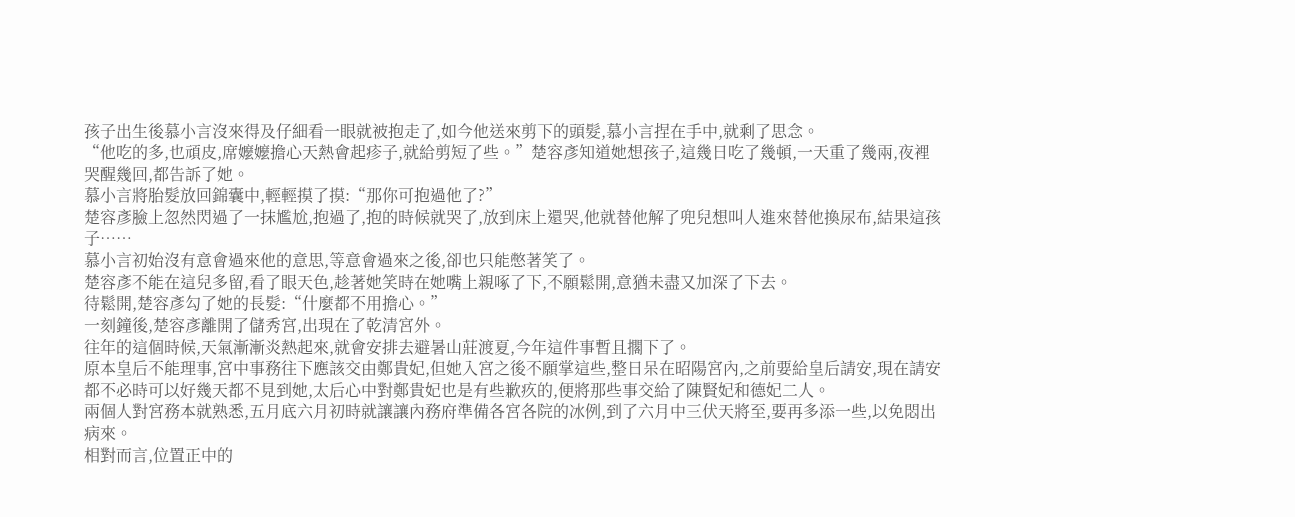孩子出生後慕小言沒來得及仔細看一眼就被抱走了,如今他送來剪下的頭髮,慕小言捏在手中,就剩了思念。
“他吃的多,也頑皮,席嬤嬤擔心天熱會起疹子,就給剪短了些。”楚容彥知道她想孩子,這幾日吃了幾頓,一天重了幾兩,夜裡哭醒幾回,都告訴了她。
慕小言將胎髮放回錦囊中,輕輕摸了摸:“那你可抱過他了?”
楚容彥臉上忽然閃過了一抹尷尬,抱過了,抱的時候就哭了,放到床上還哭,他就替他解了兜兒想叫人進來替他換尿布,結果這孩子……
慕小言初始沒有意會過來他的意思,等意會過來之後,卻也只能憋著笑了。
楚容彥不能在這兒多留,看了眼天色,趁著她笑時在她嘴上親啄了下,不願鬆開,意猶未盡又加深了下去。
待鬆開,楚容彥勾了她的長髮:“什麼都不用擔心。”
一刻鐘後,楚容彥離開了儲秀宮,出現在了乾清宮外。
往年的這個時候,天氣漸漸炎熱起來,就會安排去避暑山莊渡夏,今年這件事暫且擱下了。
原本皇后不能理事,宮中事務往下應該交由鄭貴妃,但她入宮之後不願掌這些,整日呆在昭陽宮內,之前要給皇后請安,現在請安都不必時可以好幾天都不見到她,太后心中對鄭貴妃也是有些歉疚的,便將那些事交給了陳賢妃和德妃二人。
兩個人對宮務本就熟悉,五月底六月初時就讓讓內務府準備各宮各院的冰例,到了六月中三伏天將至,要再多添一些,以免悶出病來。
相對而言,位置正中的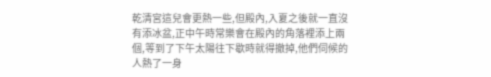乾清宮這兒會更熱一些,但殿內,入夏之後就一直沒有添冰盆,正中午時常樂會在殿內的角落裡添上兩個,等到了下午太陽往下歇時就得撤掉,他們伺候的人熱了一身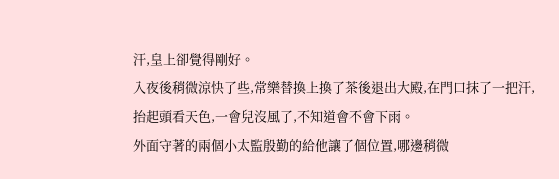汗,皇上卻覺得剛好。
入夜後稍微涼快了些,常樂替換上換了茶後退出大殿,在門口抹了一把汗,抬起頭看天色,一會兒沒風了,不知道會不會下雨。
外面守著的兩個小太監殷勤的給他讓了個位置,哪邊稍微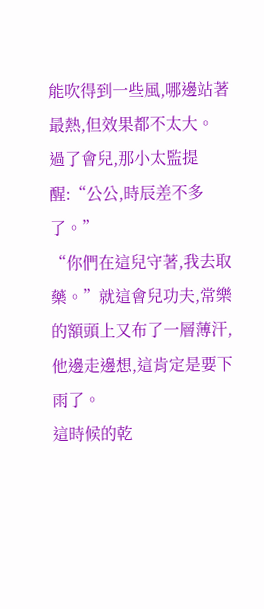能吹得到一些風,哪邊站著最熱,但效果都不太大。
過了會兒,那小太監提醒:“公公,時辰差不多了。”
“你們在這兒守著,我去取藥。”就這會兒功夫,常樂的額頭上又布了一層薄汗,他邊走邊想,這肯定是要下雨了。
這時候的乾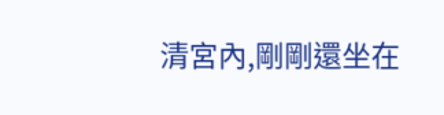清宮內,剛剛還坐在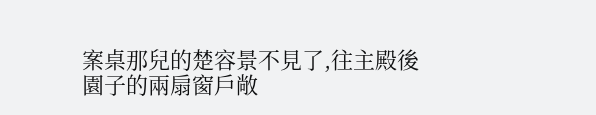案桌那兒的楚容景不見了,往主殿後園子的兩扇窗戶敞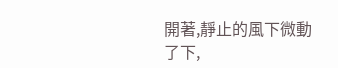開著,靜止的風下微動了下,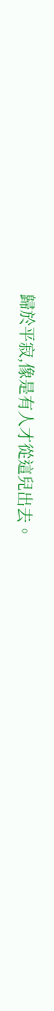歸於平寂,像是有人才從這兒出去。